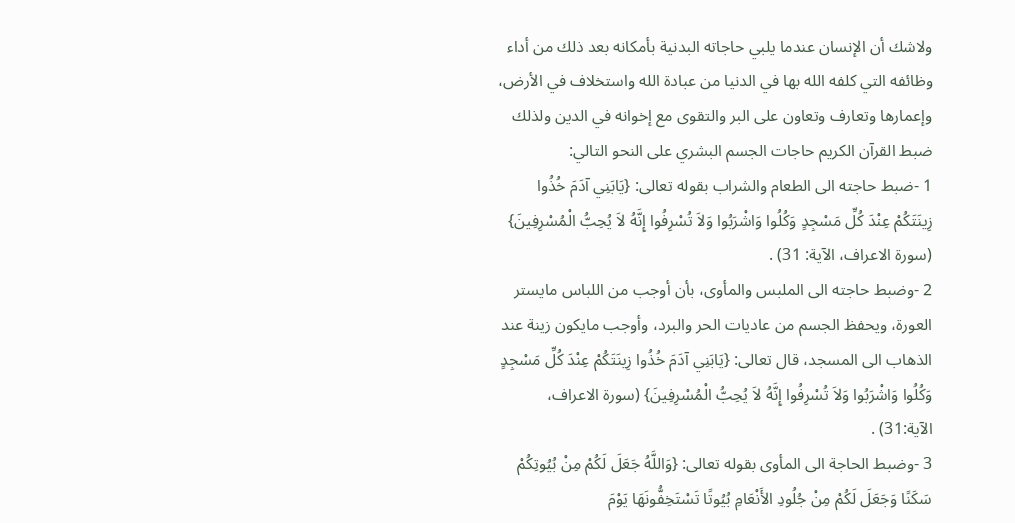ولاشك أن الإنسان عندما يلبي حاجاته البدنية بأمكانه بعد ذلك من أداء وظائفه التي كلفه الله بها في الدنيا من عبادة الله واستخلاف في الأرض، وإعمارها وتعارف وتعاون على البر والتقوى مع إخوانه في الدين ولذلك ضبط القرآن الكريم حاجات الجسم البشري على النحو التالي:
1 -ضبط حاجته الى الطعام والشراب بقوله تعالى: {يَابَنِي آدَمَ خُذُوا زِينَتَكُمْ عِنْدَ كُلِّ مَسْجِدٍ وَكُلُوا وَاشْرَبُوا وَلاَ تُسْرِفُوا إِنَّهُ لاَ يُحِبُّ الْمُسْرِفِينَ} (سورة الاعراف، الآية: 31) .
2 -وضبط حاجته الى الملبس والمأوى، بأن أوجب من اللباس مايستر العورة، ويحفظ الجسم من عاديات الحر والبرد، وأوجب مايكون زينة عند الذهاب الى المسجد، قال تعالى: {يَابَنِي آدَمَ خُذُوا زِينَتَكُمْ عِنْدَ كُلِّ مَسْجِدٍ وَكُلُوا وَاشْرَبُوا وَلاَ تُسْرِفُوا إِنَّهُ لاَ يُحِبُّ الْمُسْرِفِينَ} (سورة الاعراف، الآية:31) .
3 -وضبط الحاجة الى المأوى بقوله تعالى: {وَاللَّهُ جَعَلَ لَكُمْ مِنْ بُيُوتِكُمْ سَكَنًا وَجَعَلَ لَكُمْ مِنْ جُلُودِ الأَنْعَامِ بُيُوتًا تَسْتَخِفُّونَهَا يَوْمَ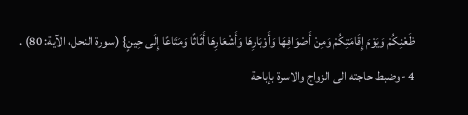ظَعْنِكُمْ وَيَوْمَ إِقَامَتِكُمْ وَمِنْ أَصْوَافِهَا وَأَوْبَارِهَا وَأَشْعَارِهَا أَثَاثًا وَمَتَاعًا إِلَى حِينٍ} (سورة النحل، الآية: 80) .
4 -وضبط حاجته الى الزواج والاسرة بإباحة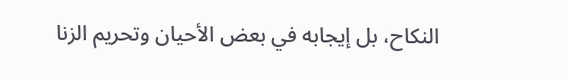النكاح، بل إيجابه في بعض الأحيان وتحريم الزنا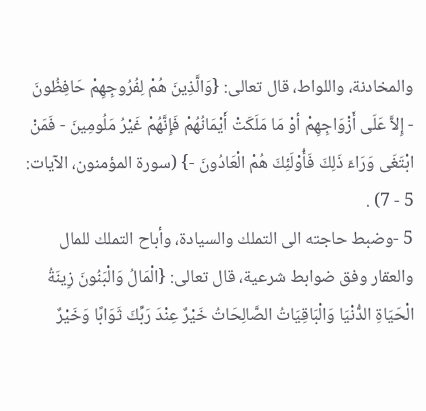والمخادنة، واللواط، قال تعالى: {وَالَّذِينَ هُمْ لِفُرُوجِهِمْ حَافِظُونَ - إِلاَّ عَلَى أَزْوَاجِهِمْ أوْ مَا مَلَكَتْ أَيْمَانُهُمْ فَإِنَّهُمْ غَيْرُ مَلُومِينَ - فَمَنْ ابْتَغَى وَرَاءَ ذَلِكَ فَأُوْلَئِكَ هُمْ الْعَادُونَ -} (سورة المؤمنون، الآيات: 5 - 7) .
5 -وضبط حاجته الى التملك والسيادة، وأباح التملك للمال والعقار وفق ضوابط شرعية، قال تعالى: {الْمَالُ وَالْبَنُونَ زِينَةُ الْحَيَاةِ الدُّنْيَا وَالْبَاقِيَاتُ الصَّالِحَاتُ خَيْرٌ عِنْدَ رَبِّكَ ثَوَابًا وَخَيْرٌ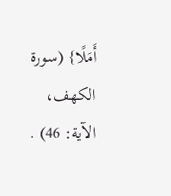أَمَلًا} (سورة الكهف، الآية: 46) .